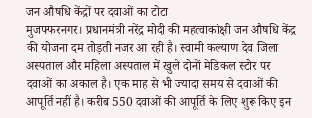जन औषधि केंद्रों पर दवाओं का टोटा
मुजफ्फरनगर। प्रधानमंत्री नरेंद्र मोदी की महत्वाकांक्षी जन औषधि केंद्र की योजना दम तोड़ती नजर आ रही है। स्वामी कल्याण देव जिला अस्पताल और महिला अस्पताल में खुले दोनों मेडिकल स्टोर पर दवाओं का अकाल है। एक माह से भी ज्यादा समय से दवाओं की आपूर्ति नहीं है। करीब 550 दवाओं की आपूर्ति के लिए शुरू किए इन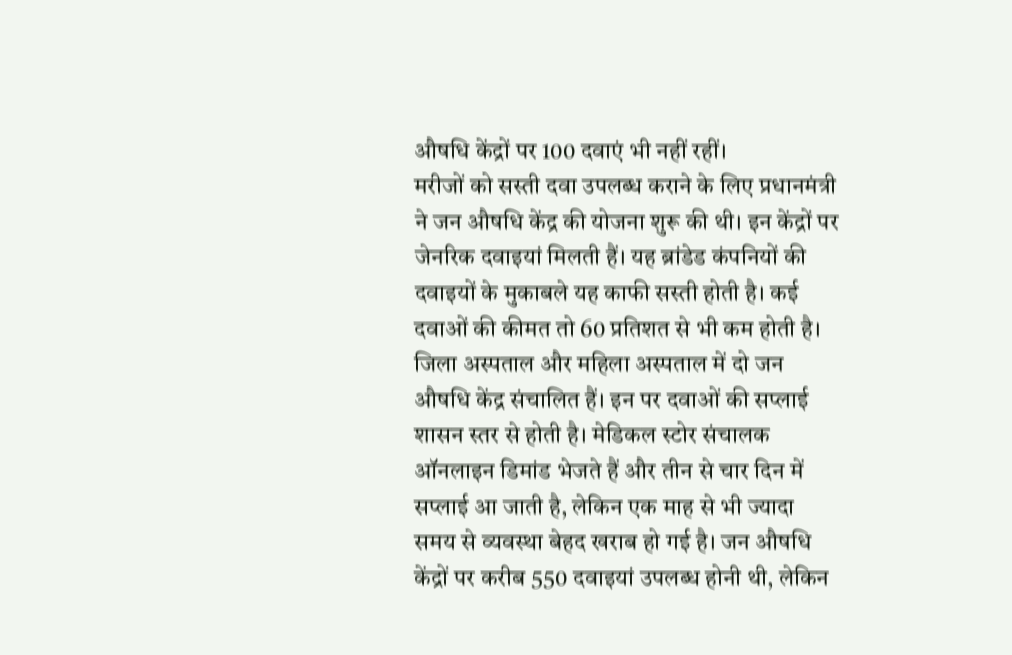औषधि केंद्रों पर 100 दवाएं भी नहीं रहीं।
मरीजों को सस्ती दवा उपलब्ध कराने के लिए प्रधानमंत्री ने जन औषधि केंद्र की योजना शुरू की थी। इन केंद्रों पर जेनरिक दवाइयां मिलती हैं। यह ब्रांडेड कंपनियों की दवाइयों के मुकाबले यह काफी सस्ती होती है। कई दवाओं की कीमत तो 60 प्रतिशत से भी कम होती है। जिला अस्पताल और महिला अस्पताल में दो जन औषधि केंद्र संचालित हैं। इन पर दवाओं की सप्लाई शासन स्तर से होती है। मेडिकल स्टोर संचालक ऑनलाइन डिमांड भेजते हैं और तीन से चार दिन में सप्लाई आ जाती है, लेकिन एक माह से भी ज्यादा समय से व्यवस्था बेहद खराब हो गई है। जन औषधि केंद्रों पर करीब 550 दवाइयां उपलब्ध होनी थी, लेकिन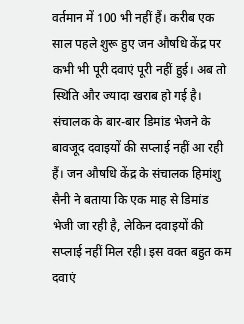वर्तमान में 100 भी नहीं हैं। करीब एक साल पहले शुरू हुए जन औषधि केंद्र पर कभी भी पूरी दवाएं पूरी नहीं हुई। अब तो स्थिति और ज्यादा खराब हो गई है। संचालक के बार-बार डिमांड भेजने के बावजूद दवाइयों की सप्लाई नहीं आ रही हैं। जन औषधि केंद्र के संचालक हिमांशु सैनी ने बताया कि एक माह से डिमांड भेजी जा रही है, लेकिन दवाइयों की सप्लाई नहीं मिल रही। इस वक्त बहुत कम दवाएं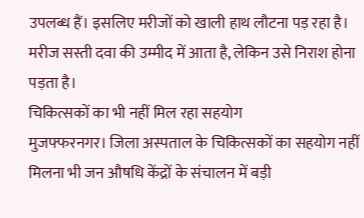उपलब्ध हैं। इसलिए मरीजों को खाली हाथ लौटना पड़ रहा है। मरीज सस्ती दवा की उम्मीद में आता है, लेकिन उसे निराश होना पड़ता है।
चिकित्सकों का भी नहीं मिल रहा सहयोग
मुजफ्फरनगर। जिला अस्पताल के चिकित्सकों का सहयोग नहीं मिलना भी जन औषधि केंद्रों के संचालन में बड़ी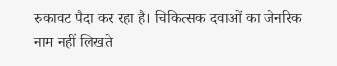रुकावट पैदा कर रहा है। चिकित्सक दवाओं का जेनरिक नाम नहीं लिखते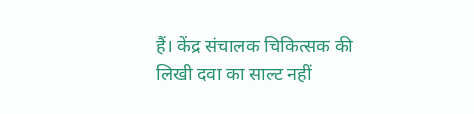हैं। केंद्र संचालक चिकित्सक की लिखी दवा का साल्ट नहीं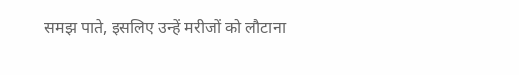समझ पाते, इसलिए उन्हें मरीजों को लौटाना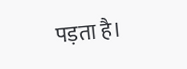पड़ता है।